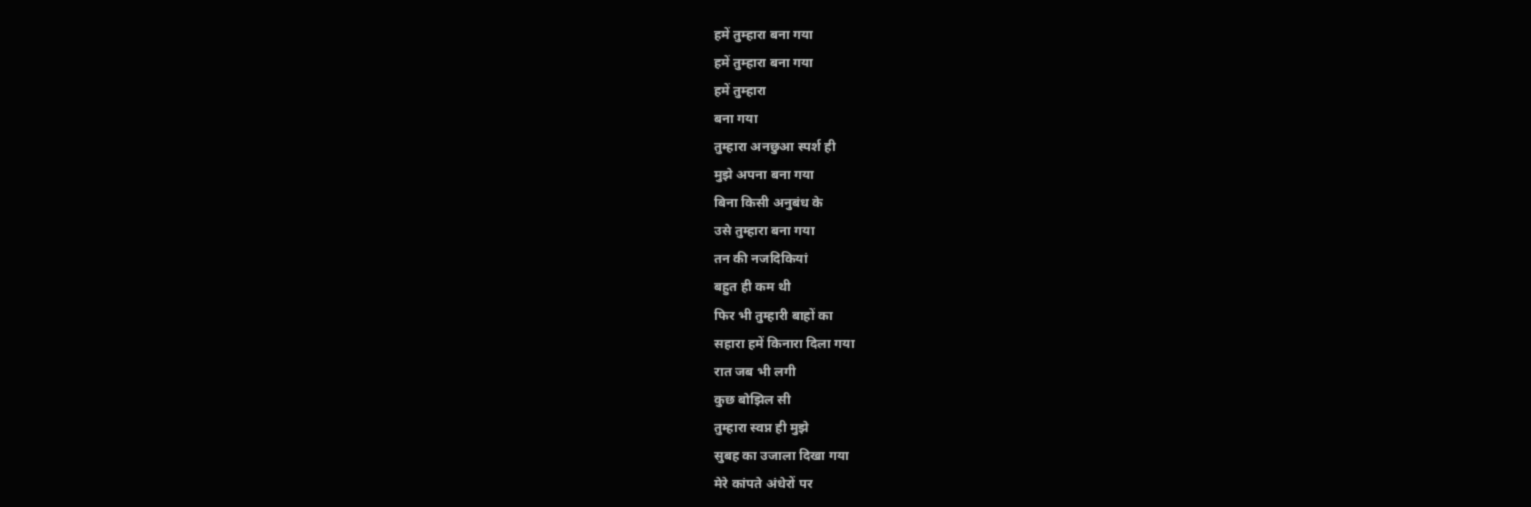हमें तुम्हारा बना गया
हमें तुम्हारा बना गया
हमें तुम्हारा
बना गया
तुम्हारा अनछुआ स्पर्श ही
मुझे अपना बना गया
बिना किसी अनुबंध के
उसे तुम्हारा बना गया
तन की नजदिकियां
बहुत ही कम थी
फिर भी तुम्हारी बाहों का
सहारा हमें किनारा दिला गया
रात जब भी लगी
कुछ बोझिल सी
तुम्हारा स्वप्न ही मुझे
सुबह का उजाला दिखा गया
मेरे कांपते अंधेरों पर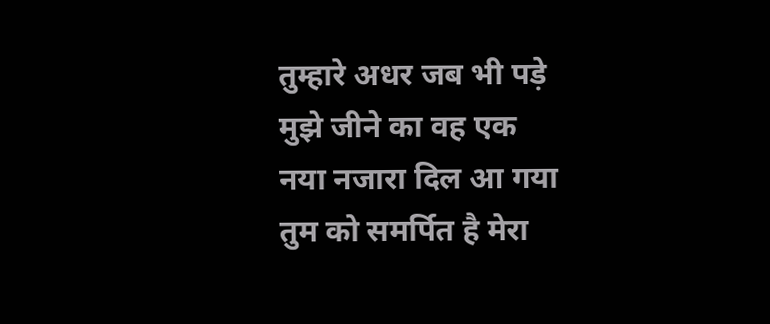तुम्हारे अधर जब भी पड़े
मुझे जीने का वह एक
नया नजारा दिल आ गया
तुम को समर्पित है मेरा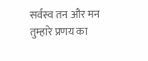सर्वस्व तन और मन
तुम्हारे प्रणय का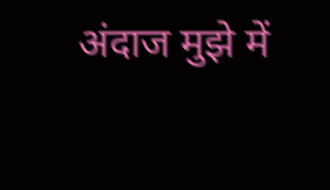अंदाज मुझे में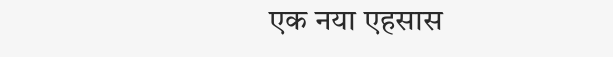एक नया एहसास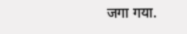जगा गया.